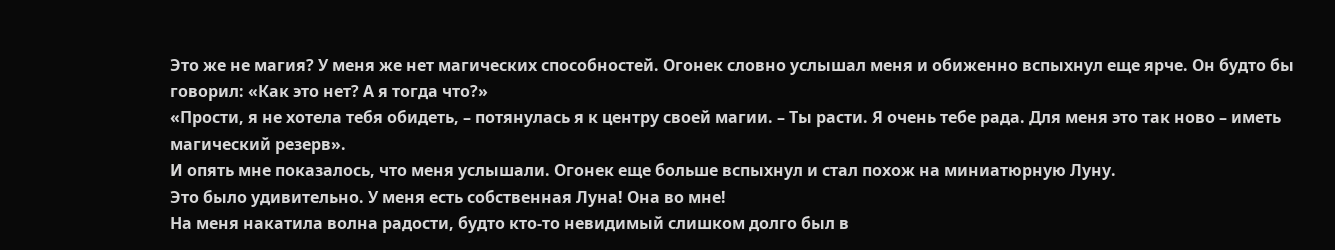Это же не магия? У меня же нет магических способностей. Огонек словно услышал меня и обиженно вспыхнул еще ярче. Он будто бы говорил: «Как это нет? А я тогда что?»
«Прости, я не хотела тебя обидеть, – потянулась я к центру своей магии. – Ты расти. Я очень тебе рада. Для меня это так ново – иметь магический резерв».
И опять мне показалось, что меня услышали. Огонек еще больше вспыхнул и стал похож на миниатюрную Луну.
Это было удивительно. У меня есть собственная Луна! Она во мне!
На меня накатила волна радости, будто кто-то невидимый слишком долго был в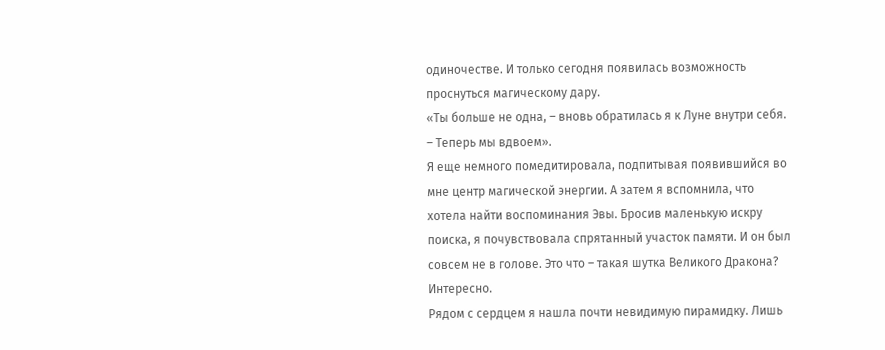одиночестве. И только сегодня появилась возможность проснуться магическому дару.
«Ты больше не одна, – вновь обратилась я к Луне внутри себя. – Теперь мы вдвоем».
Я еще немного помедитировала, подпитывая появившийся во мне центр магической энергии. А затем я вспомнила, что хотела найти воспоминания Эвы. Бросив маленькую искру поиска, я почувствовала спрятанный участок памяти. И он был совсем не в голове. Это что – такая шутка Великого Дракона? Интересно.
Рядом с сердцем я нашла почти невидимую пирамидку. Лишь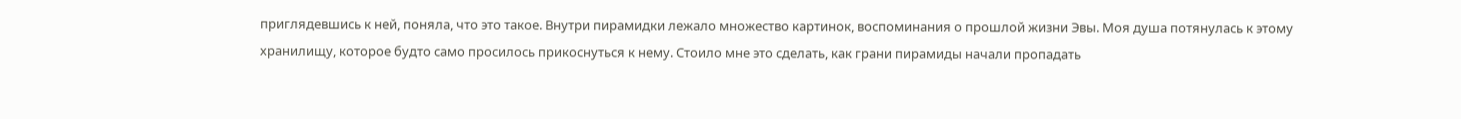приглядевшись к ней, поняла, что это такое. Внутри пирамидки лежало множество картинок, воспоминания о прошлой жизни Эвы. Моя душа потянулась к этому хранилищу, которое будто само просилось прикоснуться к нему. Стоило мне это сделать, как грани пирамиды начали пропадать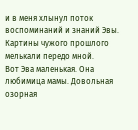и в меня хлынул поток воспоминаний и знаний Эвы.
Картины чужого прошлого мелькали передо мной.
Вот Эва маленькая. Она любимица мамы. Довольная озорная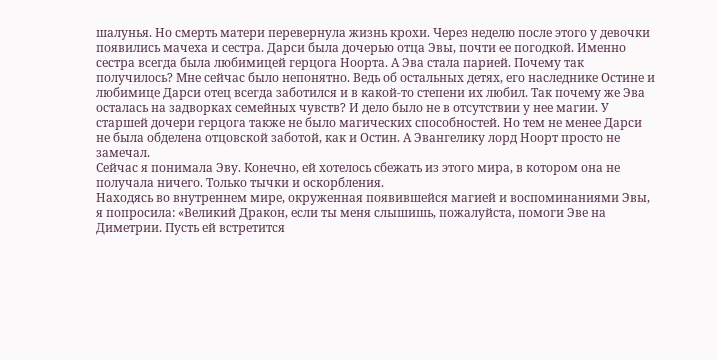шалунья. Но смерть матери перевернула жизнь крохи. Через неделю после этого у девочки появились мачеха и сестра. Дарси была дочерью отца Эвы, почти ее погодкой. Именно сестра всегда была любимицей герцога Ноорта. А Эва стала парией. Почему так получилось? Мне сейчас было непонятно. Ведь об остальных детях, его наследнике Остине и любимице Дарси отец всегда заботился и в какой-то степени их любил. Так почему же Эва осталась на задворках семейных чувств? И дело было не в отсутствии у нее магии. У старшей дочери герцога также не было магических способностей. Но тем не менее Дарси не была обделена отцовской заботой, как и Остин. А Эвангелику лорд Ноорт просто не замечал.
Сейчас я понимала Эву. Конечно, ей хотелось сбежать из этого мира, в котором она не получала ничего. Только тычки и оскорбления.
Находясь во внутреннем мире, окруженная появившейся магией и воспоминаниями Эвы, я попросила: «Великий Дракон, если ты меня слышишь, пожалуйста, помоги Эве на Диметрии. Пусть ей встретится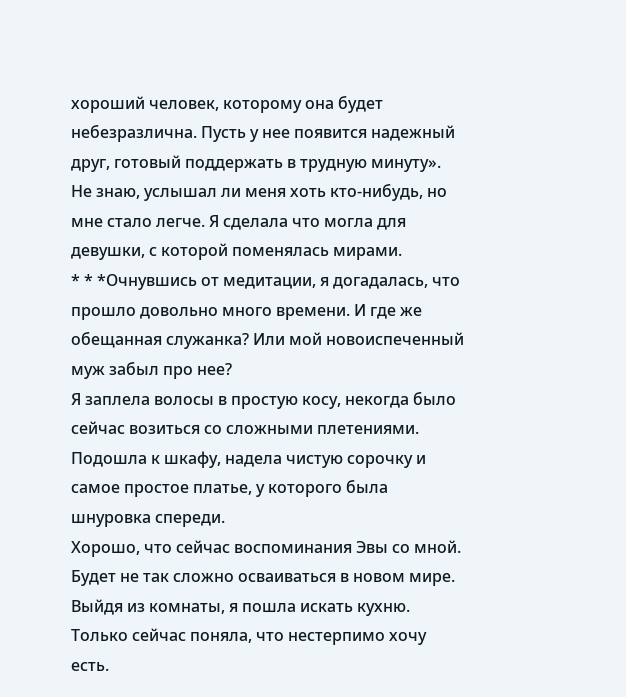хороший человек, которому она будет небезразлична. Пусть у нее появится надежный друг, готовый поддержать в трудную минуту».
Не знаю, услышал ли меня хоть кто-нибудь, но мне стало легче. Я сделала что могла для девушки, с которой поменялась мирами.
* * *Очнувшись от медитации, я догадалась, что прошло довольно много времени. И где же обещанная служанка? Или мой новоиспеченный муж забыл про нее?
Я заплела волосы в простую косу, некогда было сейчас возиться со сложными плетениями. Подошла к шкафу, надела чистую сорочку и самое простое платье, у которого была шнуровка спереди.
Хорошо, что сейчас воспоминания Эвы со мной. Будет не так сложно осваиваться в новом мире.
Выйдя из комнаты, я пошла искать кухню. Только сейчас поняла, что нестерпимо хочу есть.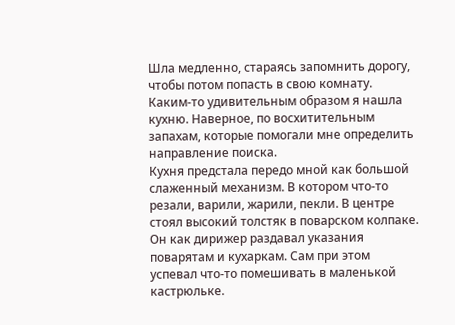Шла медленно, стараясь запомнить дорогу, чтобы потом попасть в свою комнату. Каким-то удивительным образом я нашла кухню. Наверное, по восхитительным запахам, которые помогали мне определить направление поиска.
Кухня предстала передо мной как большой слаженный механизм. В котором что-то резали, варили, жарили, пекли. В центре стоял высокий толстяк в поварском колпаке. Он как дирижер раздавал указания поварятам и кухаркам. Сам при этом успевал что-то помешивать в маленькой кастрюльке.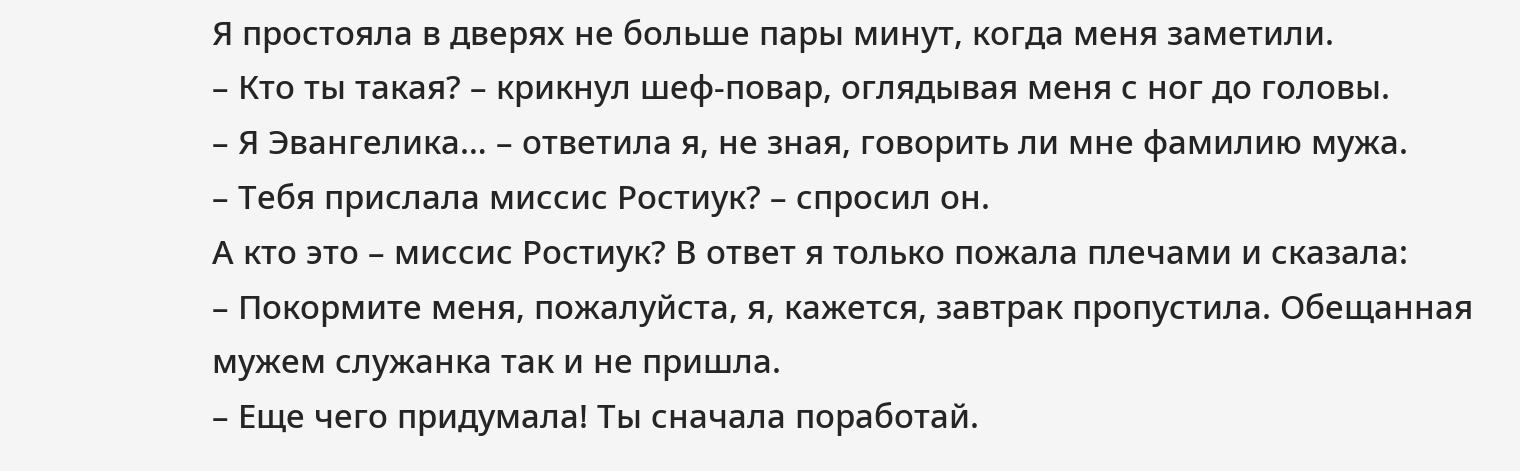Я простояла в дверях не больше пары минут, когда меня заметили.
– Кто ты такая? – крикнул шеф-повар, оглядывая меня с ног до головы.
– Я Эвангелика… – ответила я, не зная, говорить ли мне фамилию мужа.
– Тебя прислала миссис Ростиук? – спросил он.
А кто это – миссис Ростиук? В ответ я только пожала плечами и сказала:
– Покормите меня, пожалуйста, я, кажется, завтрак пропустила. Обещанная мужем служанка так и не пришла.
– Еще чего придумала! Ты сначала поработай.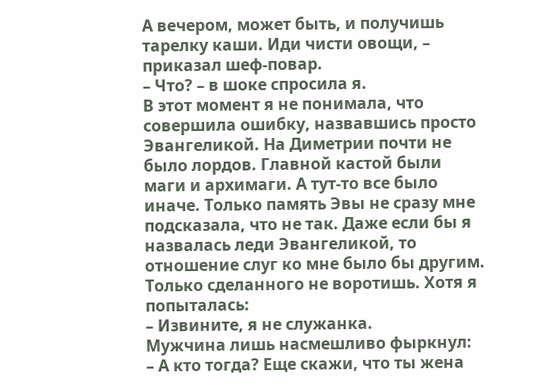А вечером, может быть, и получишь тарелку каши. Иди чисти овощи, – приказал шеф-повар.
– Что? – в шоке спросила я.
В этот момент я не понимала, что совершила ошибку, назвавшись просто Эвангеликой. На Диметрии почти не было лордов. Главной кастой были маги и архимаги. А тут-то все было иначе. Только память Эвы не сразу мне подсказала, что не так. Даже если бы я назвалась леди Эвангеликой, то отношение слуг ко мне было бы другим.
Только сделанного не воротишь. Хотя я попыталась:
– Извините, я не служанка.
Мужчина лишь насмешливо фыркнул:
– А кто тогда? Еще скажи, что ты жена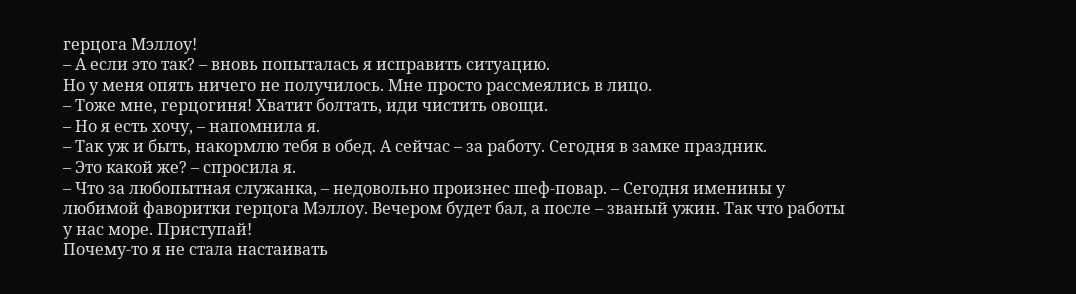герцога Мэллоу!
– А если это так? – вновь попыталась я исправить ситуацию.
Но у меня опять ничего не получилось. Мне просто рассмеялись в лицо.
– Тоже мне, герцогиня! Хватит болтать, иди чистить овощи.
– Но я есть хочу, – напомнила я.
– Так уж и быть, накормлю тебя в обед. А сейчас – за работу. Сегодня в замке праздник.
– Это какой же? – спросила я.
– Что за любопытная служанка, – недовольно произнес шеф-повар. – Сегодня именины у любимой фаворитки герцога Мэллоу. Вечером будет бал, а после – званый ужин. Так что работы у нас море. Приступай!
Почему-то я не стала настаивать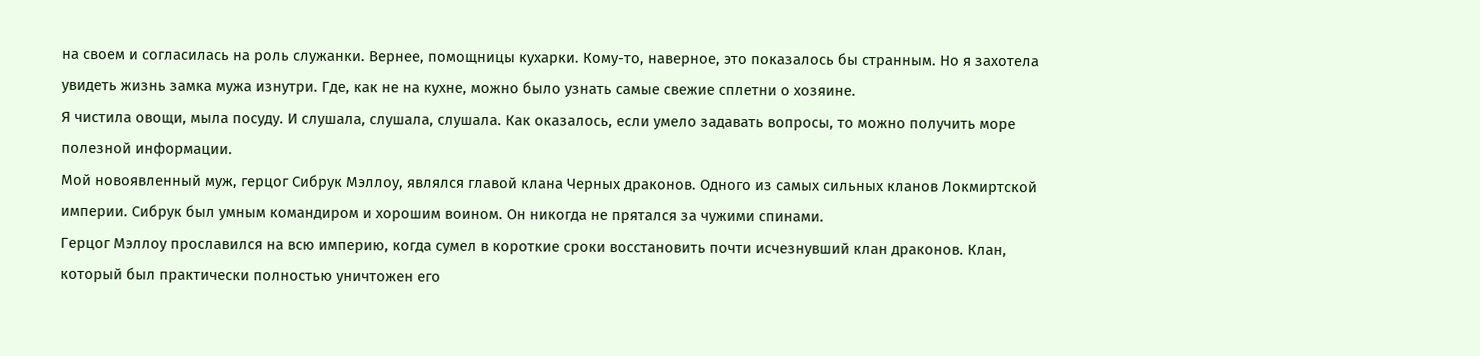на своем и согласилась на роль служанки. Вернее, помощницы кухарки. Кому-то, наверное, это показалось бы странным. Но я захотела увидеть жизнь замка мужа изнутри. Где, как не на кухне, можно было узнать самые свежие сплетни о хозяине.
Я чистила овощи, мыла посуду. И слушала, слушала, слушала. Как оказалось, если умело задавать вопросы, то можно получить море полезной информации.
Мой новоявленный муж, герцог Сибрук Мэллоу, являлся главой клана Черных драконов. Одного из самых сильных кланов Локмиртской империи. Сибрук был умным командиром и хорошим воином. Он никогда не прятался за чужими спинами.
Герцог Мэллоу прославился на всю империю, когда сумел в короткие сроки восстановить почти исчезнувший клан драконов. Клан, который был практически полностью уничтожен его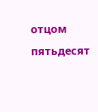отцом пятьдесят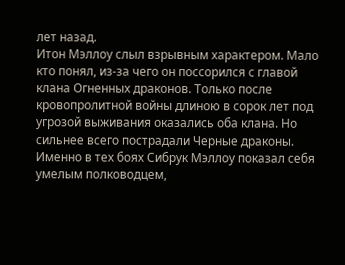лет назад.
Итон Мэллоу слыл взрывным характером. Мало кто понял, из-за чего он поссорился с главой клана Огненных драконов. Только после кровопролитной войны длиною в сорок лет под угрозой выживания оказались оба клана. Но сильнее всего пострадали Черные драконы.
Именно в тех боях Сибрук Мэллоу показал себя умелым полководцем,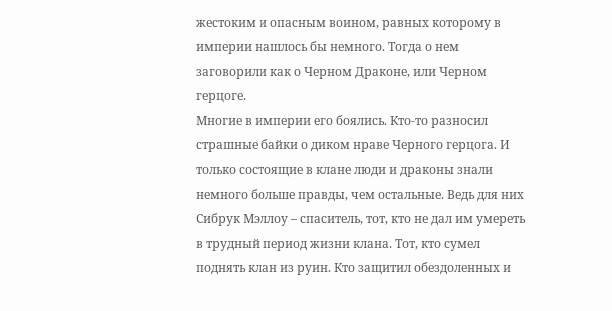жестоким и опасным воином, равных которому в империи нашлось бы немного. Тогда о нем заговорили как о Черном Драконе, или Черном герцоге.
Многие в империи его боялись. Кто-то разносил страшные байки о диком нраве Черного герцога. И только состоящие в клане люди и драконы знали немного больше правды, чем остальные. Ведь для них Сибрук Мэллоу – спаситель, тот, кто не дал им умереть в трудный период жизни клана. Тот, кто сумел поднять клан из руин. Кто защитил обездоленных и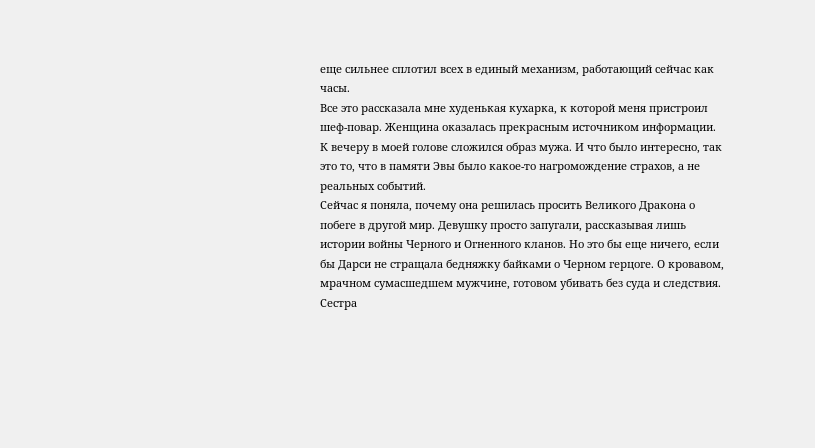еще сильнее сплотил всех в единый механизм, работающий сейчас как часы.
Все это рассказала мне худенькая кухарка, к которой меня пристроил шеф-повар. Женщина оказалась прекрасным источником информации.
К вечеру в моей голове сложился образ мужа. И что было интересно, так это то, что в памяти Эвы было какое-то нагромождение страхов, а не реальных событий.
Сейчас я поняла, почему она решилась просить Великого Дракона о побеге в другой мир. Девушку просто запугали, рассказывая лишь истории войны Черного и Огненного кланов. Но это бы еще ничего, если бы Дарси не стращала бедняжку байками о Черном герцоге. О кровавом, мрачном сумасшедшем мужчине, готовом убивать без суда и следствия. Сестра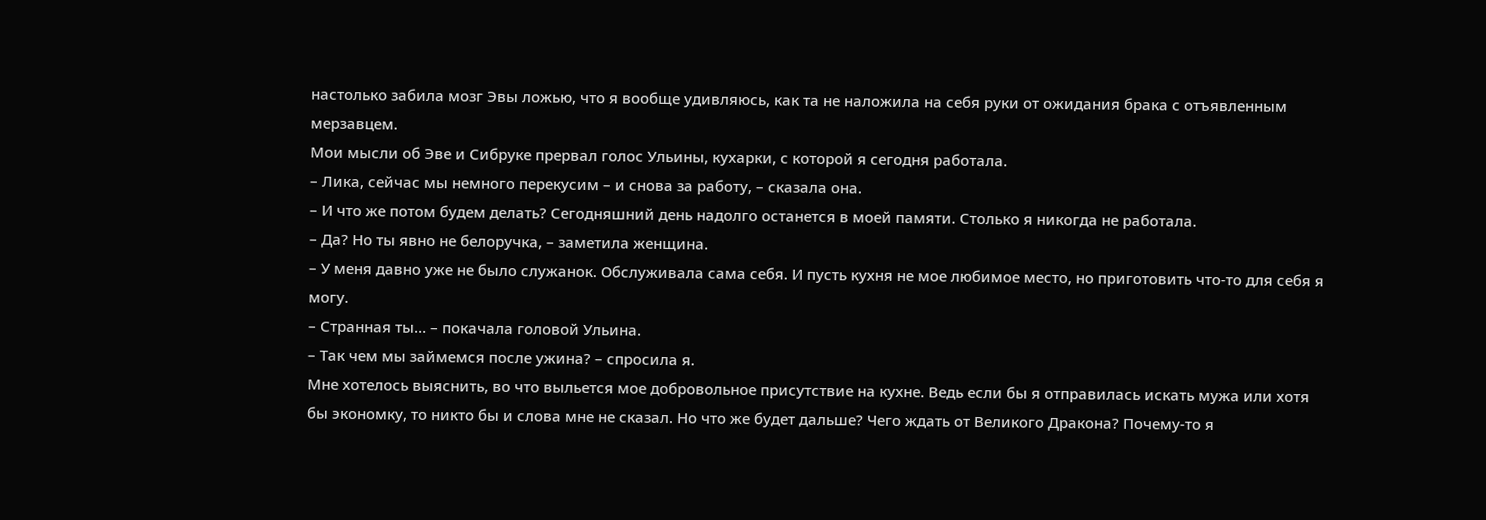настолько забила мозг Эвы ложью, что я вообще удивляюсь, как та не наложила на себя руки от ожидания брака с отъявленным мерзавцем.
Мои мысли об Эве и Сибруке прервал голос Ульины, кухарки, с которой я сегодня работала.
– Лика, сейчас мы немного перекусим – и снова за работу, – сказала она.
– И что же потом будем делать? Сегодняшний день надолго останется в моей памяти. Столько я никогда не работала.
– Да? Но ты явно не белоручка, – заметила женщина.
– У меня давно уже не было служанок. Обслуживала сама себя. И пусть кухня не мое любимое место, но приготовить что-то для себя я могу.
– Странная ты… – покачала головой Ульина.
– Так чем мы займемся после ужина? – спросила я.
Мне хотелось выяснить, во что выльется мое добровольное присутствие на кухне. Ведь если бы я отправилась искать мужа или хотя бы экономку, то никто бы и слова мне не сказал. Но что же будет дальше? Чего ждать от Великого Дракона? Почему-то я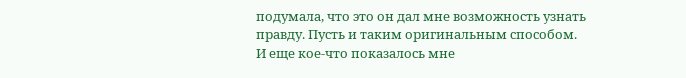подумала, что это он дал мне возможность узнать правду. Пусть и таким оригинальным способом.
И еще кое-что показалось мне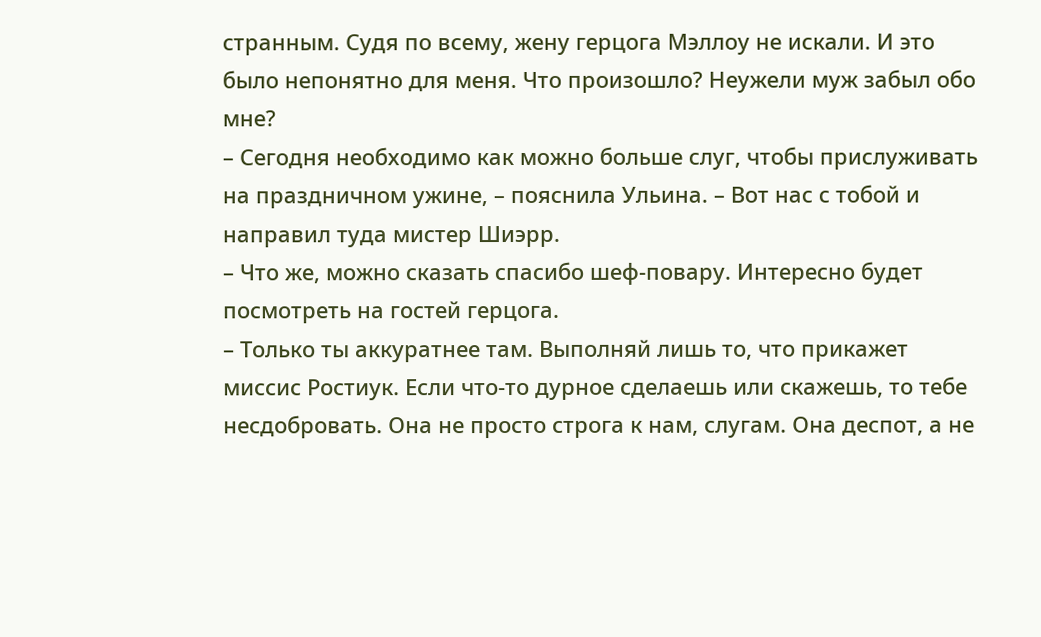странным. Судя по всему, жену герцога Мэллоу не искали. И это было непонятно для меня. Что произошло? Неужели муж забыл обо мне?
– Сегодня необходимо как можно больше слуг, чтобы прислуживать на праздничном ужине, – пояснила Ульина. – Вот нас с тобой и направил туда мистер Шиэрр.
– Что же, можно сказать спасибо шеф-повару. Интересно будет посмотреть на гостей герцога.
– Только ты аккуратнее там. Выполняй лишь то, что прикажет миссис Ростиук. Если что-то дурное сделаешь или скажешь, то тебе несдобровать. Она не просто строга к нам, слугам. Она деспот, а не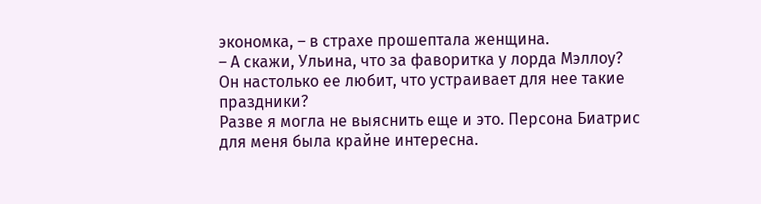экономка, – в страхе прошептала женщина.
– А скажи, Ульина, что за фаворитка у лорда Мэллоу? Он настолько ее любит, что устраивает для нее такие праздники?
Разве я могла не выяснить еще и это. Персона Биатрис для меня была крайне интересна.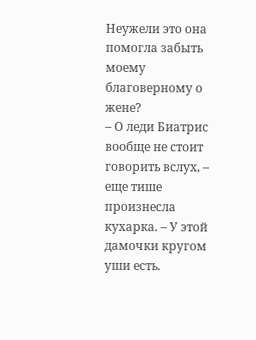Неужели это она помогла забыть моему благоверному о жене?
– О леди Биатрис вообще не стоит говорить вслух, – еще тише произнесла кухарка. – У этой дамочки кругом уши есть.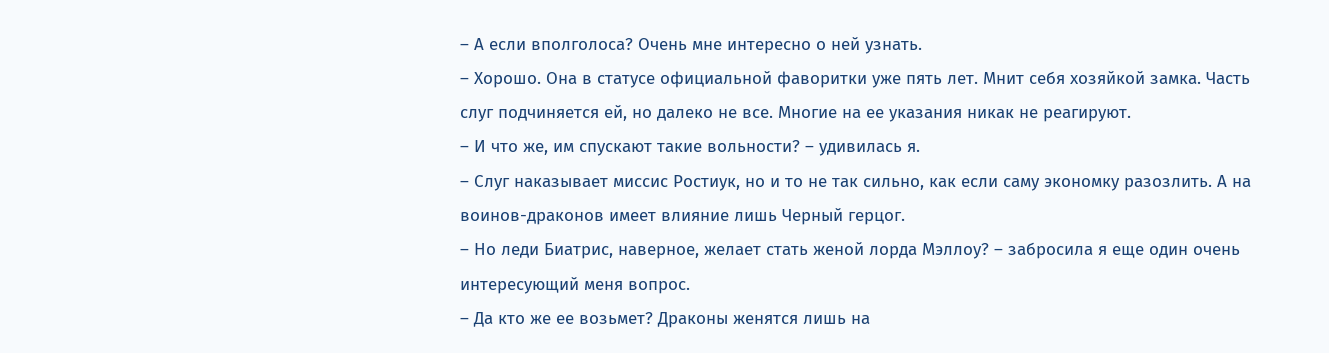– А если вполголоса? Очень мне интересно о ней узнать.
– Хорошо. Она в статусе официальной фаворитки уже пять лет. Мнит себя хозяйкой замка. Часть слуг подчиняется ей, но далеко не все. Многие на ее указания никак не реагируют.
– И что же, им спускают такие вольности? – удивилась я.
– Слуг наказывает миссис Ростиук, но и то не так сильно, как если саму экономку разозлить. А на воинов-драконов имеет влияние лишь Черный герцог.
– Но леди Биатрис, наверное, желает стать женой лорда Мэллоу? – забросила я еще один очень интересующий меня вопрос.
– Да кто же ее возьмет? Драконы женятся лишь на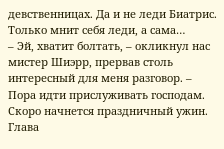девственницах. Да и не леди Биатрис. Только мнит себя леди, а сама…
– Эй, хватит болтать, – окликнул нас мистер Шиэрр, прервав столь интересный для меня разговор. – Пора идти прислуживать господам. Скоро начнется праздничный ужин.
Глава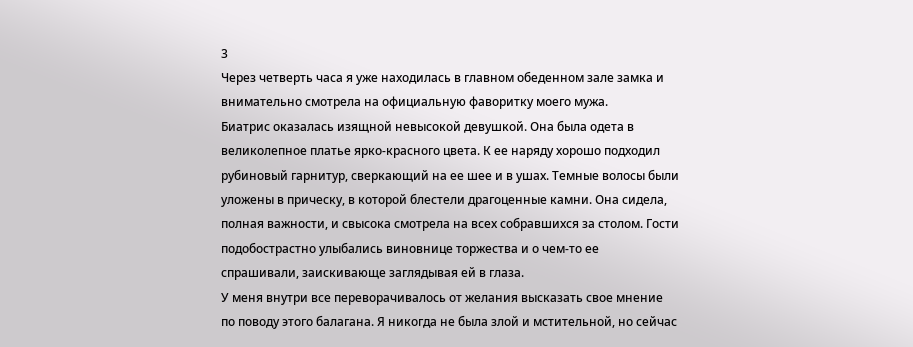3
Через четверть часа я уже находилась в главном обеденном зале замка и внимательно смотрела на официальную фаворитку моего мужа.
Биатрис оказалась изящной невысокой девушкой. Она была одета в великолепное платье ярко-красного цвета. К ее наряду хорошо подходил рубиновый гарнитур, сверкающий на ее шее и в ушах. Темные волосы были уложены в прическу, в которой блестели драгоценные камни. Она сидела, полная важности, и свысока смотрела на всех собравшихся за столом. Гости подобострастно улыбались виновнице торжества и о чем-то ее спрашивали, заискивающе заглядывая ей в глаза.
У меня внутри все переворачивалось от желания высказать свое мнение по поводу этого балагана. Я никогда не была злой и мстительной, но сейчас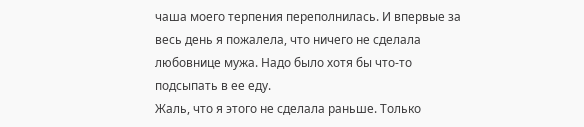чаша моего терпения переполнилась. И впервые за весь день я пожалела, что ничего не сделала любовнице мужа. Надо было хотя бы что-то подсыпать в ее еду.
Жаль, что я этого не сделала раньше. Только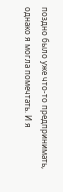поздно было уже что-то предпринимать, однако я могла помечтать. И я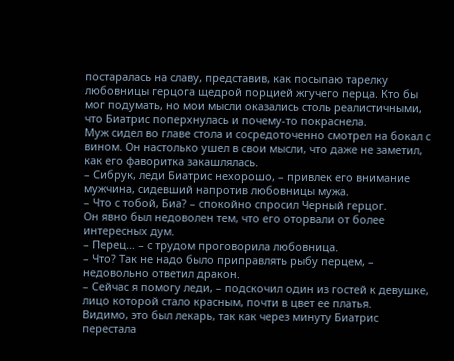постаралась на славу, представив, как посыпаю тарелку любовницы герцога щедрой порцией жгучего перца. Кто бы мог подумать, но мои мысли оказались столь реалистичными, что Биатрис поперхнулась и почему-то покраснела.
Муж сидел во главе стола и сосредоточенно смотрел на бокал с вином. Он настолько ушел в свои мысли, что даже не заметил, как его фаворитка закашлялась.
– Сибрук, леди Биатрис нехорошо, – привлек его внимание мужчина, сидевший напротив любовницы мужа.
– Что с тобой, Биа? – спокойно спросил Черный герцог.
Он явно был недоволен тем, что его оторвали от более интересных дум.
– Перец… – с трудом проговорила любовница.
– Что? Так не надо было приправлять рыбу перцем, – недовольно ответил дракон.
– Сейчас я помогу леди, – подскочил один из гостей к девушке, лицо которой стало красным, почти в цвет ее платья.
Видимо, это был лекарь, так как через минуту Биатрис перестала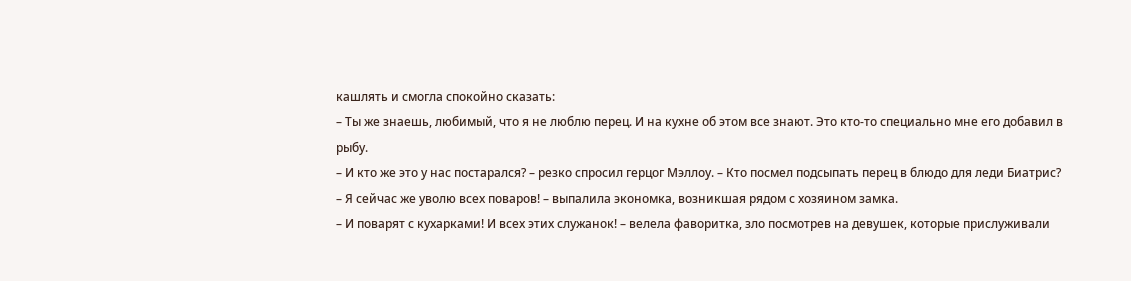кашлять и смогла спокойно сказать:
– Ты же знаешь, любимый, что я не люблю перец. И на кухне об этом все знают. Это кто-то специально мне его добавил в рыбу.
– И кто же это у нас постарался? – резко спросил герцог Мэллоу. – Кто посмел подсыпать перец в блюдо для леди Биатрис?
– Я сейчас же уволю всех поваров! – выпалила экономка, возникшая рядом с хозяином замка.
– И поварят с кухарками! И всех этих служанок! – велела фаворитка, зло посмотрев на девушек, которые прислуживали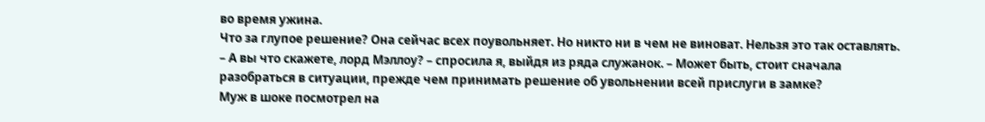во время ужина.
Что за глупое решение? Она сейчас всех поувольняет. Но никто ни в чем не виноват. Нельзя это так оставлять.
– А вы что скажете, лорд Мэллоу? – спросила я, выйдя из ряда служанок. – Может быть, стоит сначала разобраться в ситуации, прежде чем принимать решение об увольнении всей прислуги в замке?
Муж в шоке посмотрел на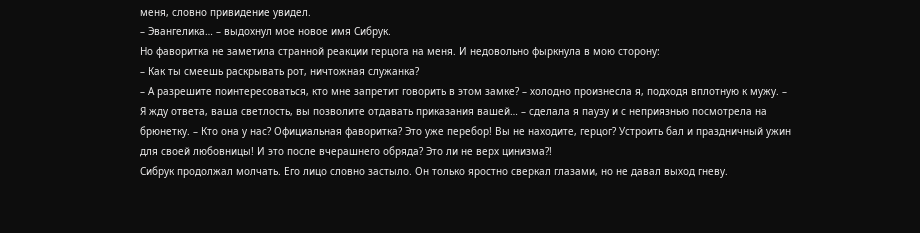меня, словно привидение увидел.
– Эвангелика… – выдохнул мое новое имя Сибрук.
Но фаворитка не заметила странной реакции герцога на меня. И недовольно фыркнула в мою сторону:
– Как ты смеешь раскрывать рот, ничтожная служанка?
– А разрешите поинтересоваться, кто мне запретит говорить в этом замке? – холодно произнесла я, подходя вплотную к мужу. – Я жду ответа, ваша светлость, вы позволите отдавать приказания вашей… – сделала я паузу и с неприязнью посмотрела на брюнетку. – Кто она у нас? Официальная фаворитка? Это уже перебор! Вы не находите, герцог? Устроить бал и праздничный ужин для своей любовницы! И это после вчерашнего обряда? Это ли не верх цинизма?!
Сибрук продолжал молчать. Его лицо словно застыло. Он только яростно сверкал глазами, но не давал выход гневу.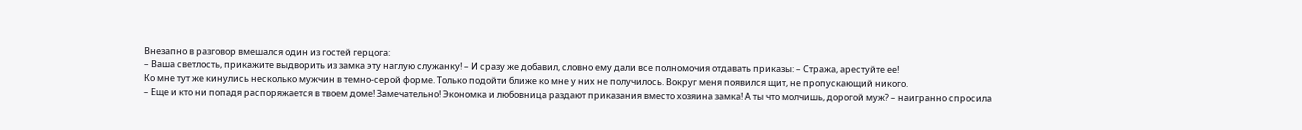Внезапно в разговор вмешался один из гостей герцога:
– Ваша светлость, прикажите выдворить из замка эту наглую служанку! – И сразу же добавил, словно ему дали все полномочия отдавать приказы: – Стража, арестуйте ее!
Ко мне тут же кинулись несколько мужчин в темно-серой форме. Только подойти ближе ко мне у них не получилось. Вокруг меня появился щит, не пропускающий никого.
– Еще и кто ни попадя распоряжается в твоем доме! Замечательно! Экономка и любовница раздают приказания вместо хозяина замка! А ты что молчишь, дорогой муж? – наигранно спросила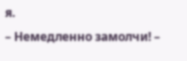я.
– Немедленно замолчи! –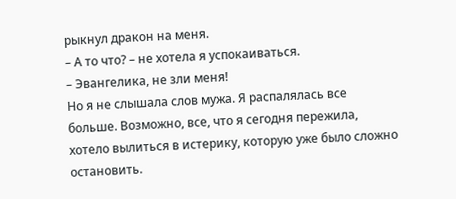рыкнул дракон на меня.
– А то что? – не хотела я успокаиваться.
– Эвангелика, не зли меня!
Но я не слышала слов мужа. Я распалялась все больше. Возможно, все, что я сегодня пережила, хотело вылиться в истерику, которую уже было сложно остановить.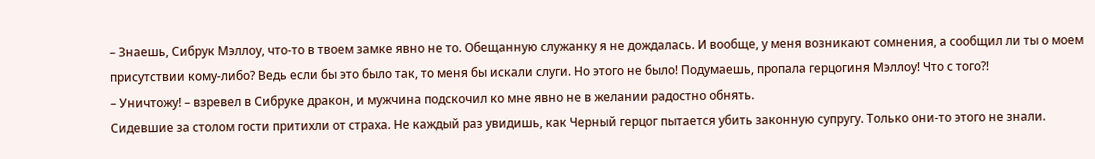– Знаешь, Сибрук Мэллоу, что-то в твоем замке явно не то. Обещанную служанку я не дождалась. И вообще, у меня возникают сомнения, а сообщил ли ты о моем присутствии кому-либо? Ведь если бы это было так, то меня бы искали слуги. Но этого не было! Подумаешь, пропала герцогиня Мэллоу! Что с того?!
– Уничтожу! – взревел в Сибруке дракон, и мужчина подскочил ко мне явно не в желании радостно обнять.
Сидевшие за столом гости притихли от страха. Не каждый раз увидишь, как Черный герцог пытается убить законную супругу. Только они-то этого не знали.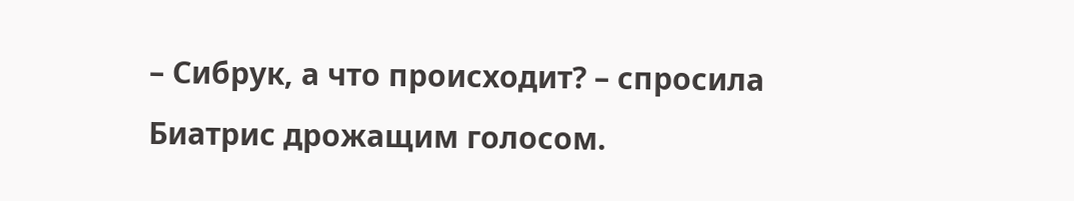– Сибрук, а что происходит? – спросила Биатрис дрожащим голосом.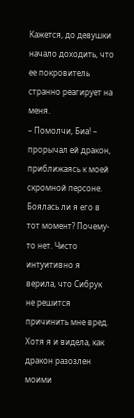Кажется, до девушки начало доходить, что ее покровитель странно реагирует на меня.
– Помолчи, Биа! – прорычал ей дракон, приближаясь к моей скромной персоне.
Боялась ли я его в тот момент? Почему-то нет. Чисто интуитивно я верила, что Сибрук не решится причинить мне вред. Хотя я и видела, как дракон разозлен моими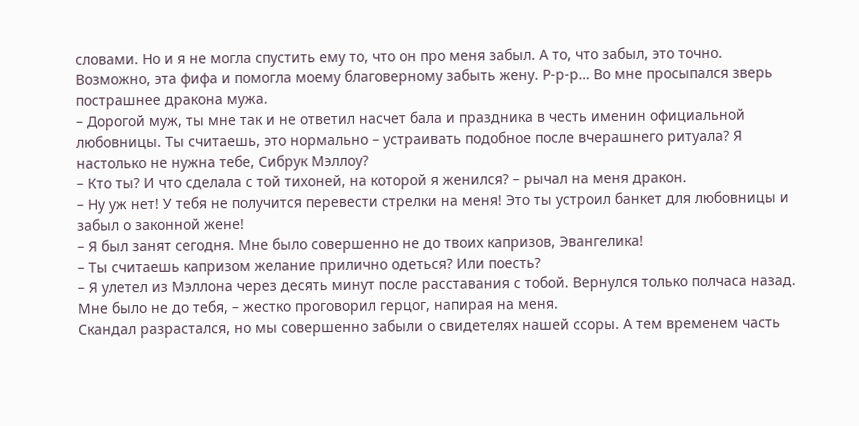словами. Но и я не могла спустить ему то, что он про меня забыл. А то, что забыл, это точно. Возможно, эта фифа и помогла моему благоверному забыть жену. Р-р-р… Во мне просыпался зверь пострашнее дракона мужа.
– Дорогой муж, ты мне так и не ответил насчет бала и праздника в честь именин официальной любовницы. Ты считаешь, это нормально – устраивать подобное после вчерашнего ритуала? Я настолько не нужна тебе, Сибрук Мэллоу?
– Кто ты? И что сделала с той тихоней, на которой я женился? – рычал на меня дракон.
– Ну уж нет! У тебя не получится перевести стрелки на меня! Это ты устроил банкет для любовницы и забыл о законной жене!
– Я был занят сегодня. Мне было совершенно не до твоих капризов, Эвангелика!
– Ты считаешь капризом желание прилично одеться? Или поесть?
– Я улетел из Мэллона через десять минут после расставания с тобой. Вернулся только полчаса назад. Мне было не до тебя, – жестко проговорил герцог, напирая на меня.
Скандал разрастался, но мы совершенно забыли о свидетелях нашей ссоры. А тем временем часть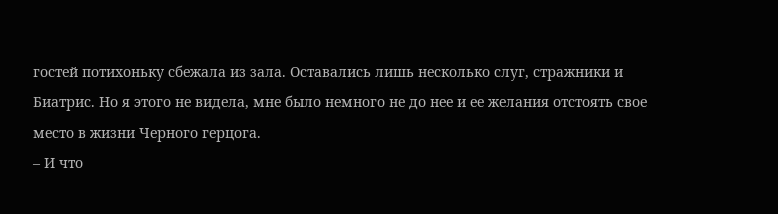гостей потихоньку сбежала из зала. Оставались лишь несколько слуг, стражники и Биатрис. Но я этого не видела, мне было немного не до нее и ее желания отстоять свое место в жизни Черного герцога.
– И что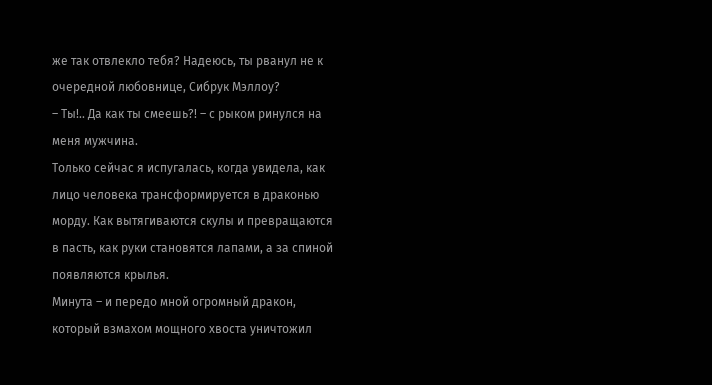же так отвлекло тебя? Надеюсь, ты рванул не к очередной любовнице, Сибрук Мэллоу?
– Ты!.. Да как ты смеешь?! – с рыком ринулся на меня мужчина.
Только сейчас я испугалась, когда увидела, как лицо человека трансформируется в драконью морду. Как вытягиваются скулы и превращаются в пасть, как руки становятся лапами, а за спиной появляются крылья.
Минута – и передо мной огромный дракон, который взмахом мощного хвоста уничтожил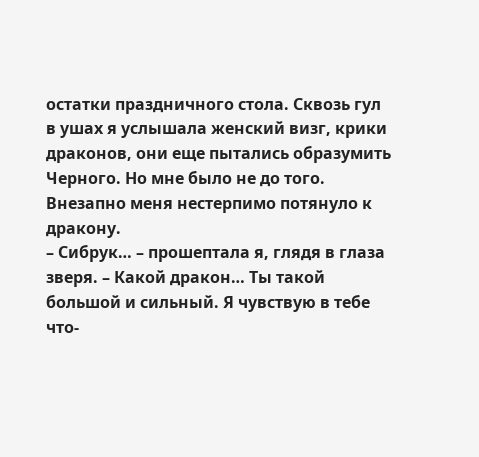остатки праздничного стола. Сквозь гул в ушах я услышала женский визг, крики драконов, они еще пытались образумить Черного. Но мне было не до того. Внезапно меня нестерпимо потянуло к дракону.
– Сибрук… – прошептала я, глядя в глаза зверя. – Какой дракон… Ты такой большой и сильный. Я чувствую в тебе что-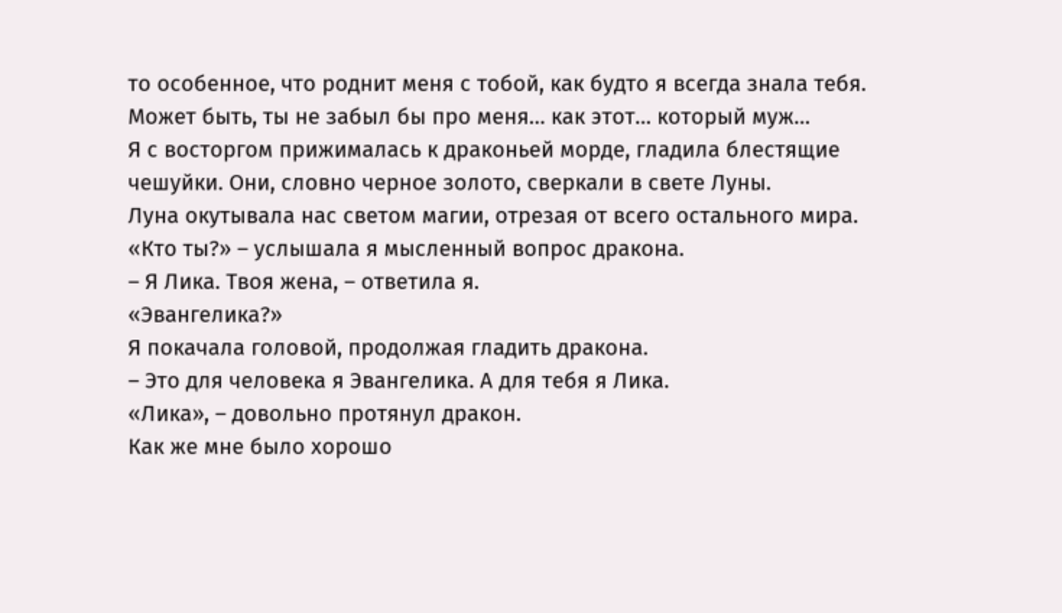то особенное, что роднит меня с тобой, как будто я всегда знала тебя. Может быть, ты не забыл бы про меня… как этот… который муж…
Я с восторгом прижималась к драконьей морде, гладила блестящие чешуйки. Они, словно черное золото, сверкали в свете Луны.
Луна окутывала нас светом магии, отрезая от всего остального мира.
«Кто ты?» – услышала я мысленный вопрос дракона.
– Я Лика. Твоя жена, – ответила я.
«Эвангелика?»
Я покачала головой, продолжая гладить дракона.
– Это для человека я Эвангелика. А для тебя я Лика.
«Лика», – довольно протянул дракон.
Как же мне было хорошо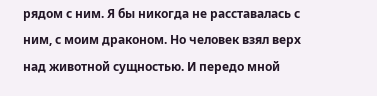рядом с ним. Я бы никогда не расставалась с ним, с моим драконом. Но человек взял верх над животной сущностью. И передо мной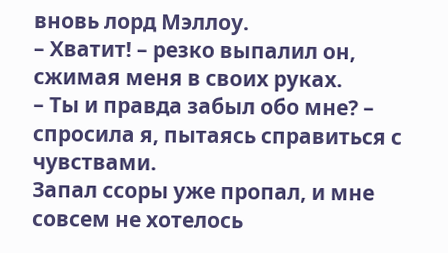вновь лорд Мэллоу.
– Хватит! – резко выпалил он, сжимая меня в своих руках.
– Ты и правда забыл обо мне? – спросила я, пытаясь справиться с чувствами.
Запал ссоры уже пропал, и мне совсем не хотелось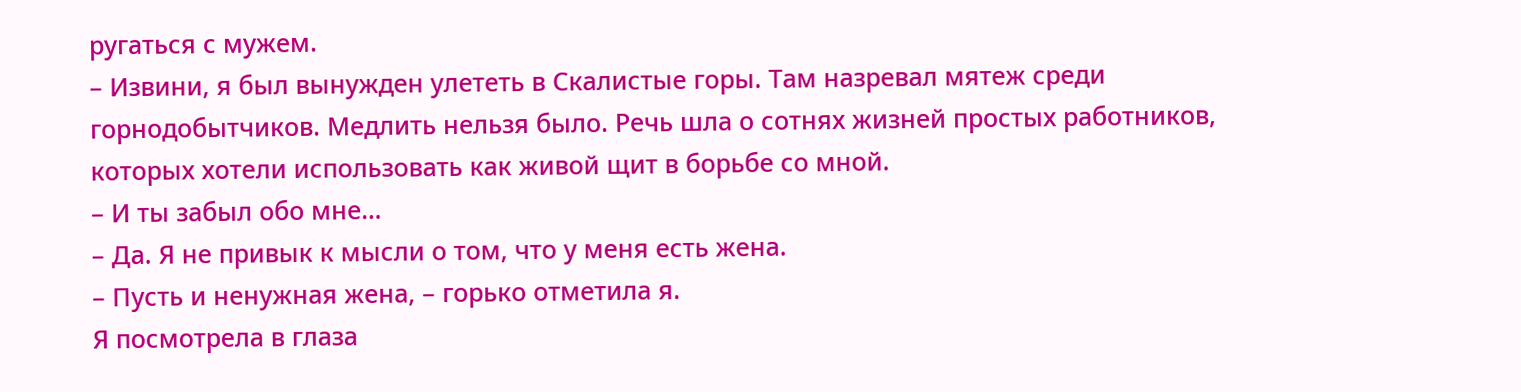ругаться с мужем.
– Извини, я был вынужден улететь в Скалистые горы. Там назревал мятеж среди горнодобытчиков. Медлить нельзя было. Речь шла о сотнях жизней простых работников, которых хотели использовать как живой щит в борьбе со мной.
– И ты забыл обо мне…
– Да. Я не привык к мысли о том, что у меня есть жена.
– Пусть и ненужная жена, – горько отметила я.
Я посмотрела в глаза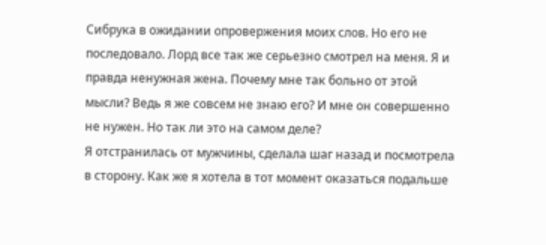Сибрука в ожидании опровержения моих слов. Но его не последовало. Лорд все так же серьезно смотрел на меня. Я и правда ненужная жена. Почему мне так больно от этой мысли? Ведь я же совсем не знаю его? И мне он совершенно не нужен. Но так ли это на самом деле?
Я отстранилась от мужчины, сделала шаг назад и посмотрела в сторону. Как же я хотела в тот момент оказаться подальше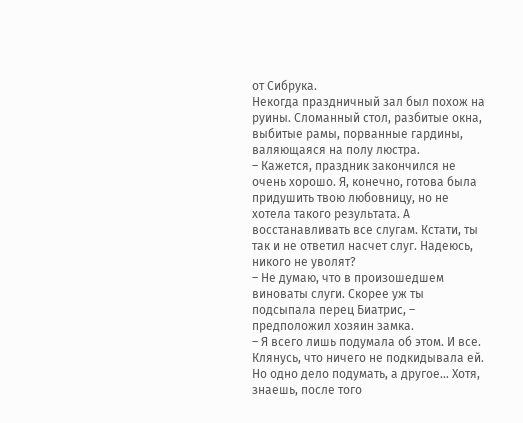от Сибрука.
Некогда праздничный зал был похож на руины. Сломанный стол, разбитые окна, выбитые рамы, порванные гардины, валяющаяся на полу люстра.
– Кажется, праздник закончился не очень хорошо. Я, конечно, готова была придушить твою любовницу, но не хотела такого результата. А восстанавливать все слугам. Кстати, ты так и не ответил насчет слуг. Надеюсь, никого не уволят?
– Не думаю, что в произошедшем виноваты слуги. Скорее уж ты подсыпала перец Биатрис, – предположил хозяин замка.
– Я всего лишь подумала об этом. И все. Клянусь, что ничего не подкидывала ей. Но одно дело подумать, а другое… Хотя, знаешь, после того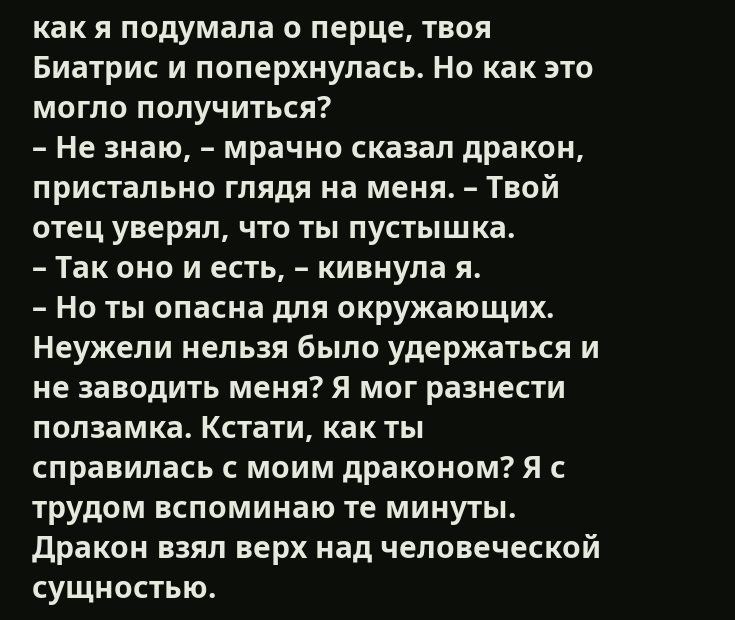как я подумала о перце, твоя Биатрис и поперхнулась. Но как это могло получиться?
– Не знаю, – мрачно сказал дракон, пристально глядя на меня. – Твой отец уверял, что ты пустышка.
– Так оно и есть, – кивнула я.
– Но ты опасна для окружающих. Неужели нельзя было удержаться и не заводить меня? Я мог разнести ползамка. Кстати, как ты справилась с моим драконом? Я с трудом вспоминаю те минуты. Дракон взял верх над человеческой сущностью.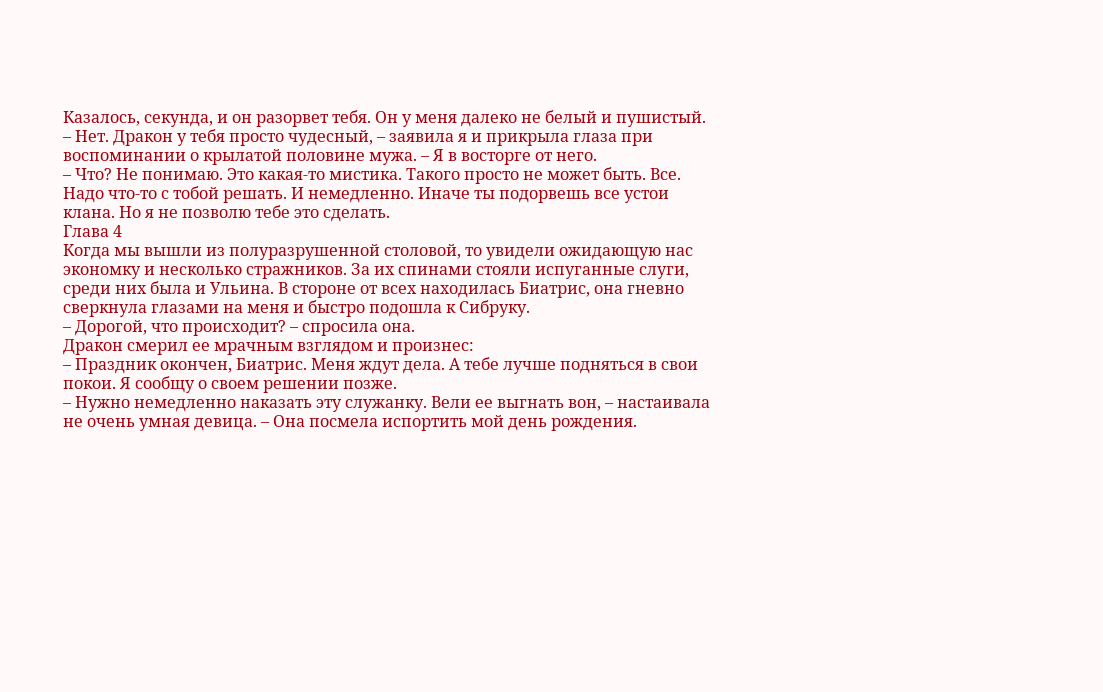Казалось, секунда, и он разорвет тебя. Он у меня далеко не белый и пушистый.
– Нет. Дракон у тебя просто чудесный, – заявила я и прикрыла глаза при воспоминании о крылатой половине мужа. – Я в восторге от него.
– Что? Не понимаю. Это какая-то мистика. Такого просто не может быть. Все. Надо что-то с тобой решать. И немедленно. Иначе ты подорвешь все устои клана. Но я не позволю тебе это сделать.
Глава 4
Когда мы вышли из полуразрушенной столовой, то увидели ожидающую нас экономку и несколько стражников. За их спинами стояли испуганные слуги, среди них была и Ульина. В стороне от всех находилась Биатрис, она гневно сверкнула глазами на меня и быстро подошла к Сибруку.
– Дорогой, что происходит? – спросила она.
Дракон смерил ее мрачным взглядом и произнес:
– Праздник окончен, Биатрис. Меня ждут дела. А тебе лучше подняться в свои покои. Я сообщу о своем решении позже.
– Нужно немедленно наказать эту служанку. Вели ее выгнать вон, – настаивала не очень умная девица. – Она посмела испортить мой день рождения.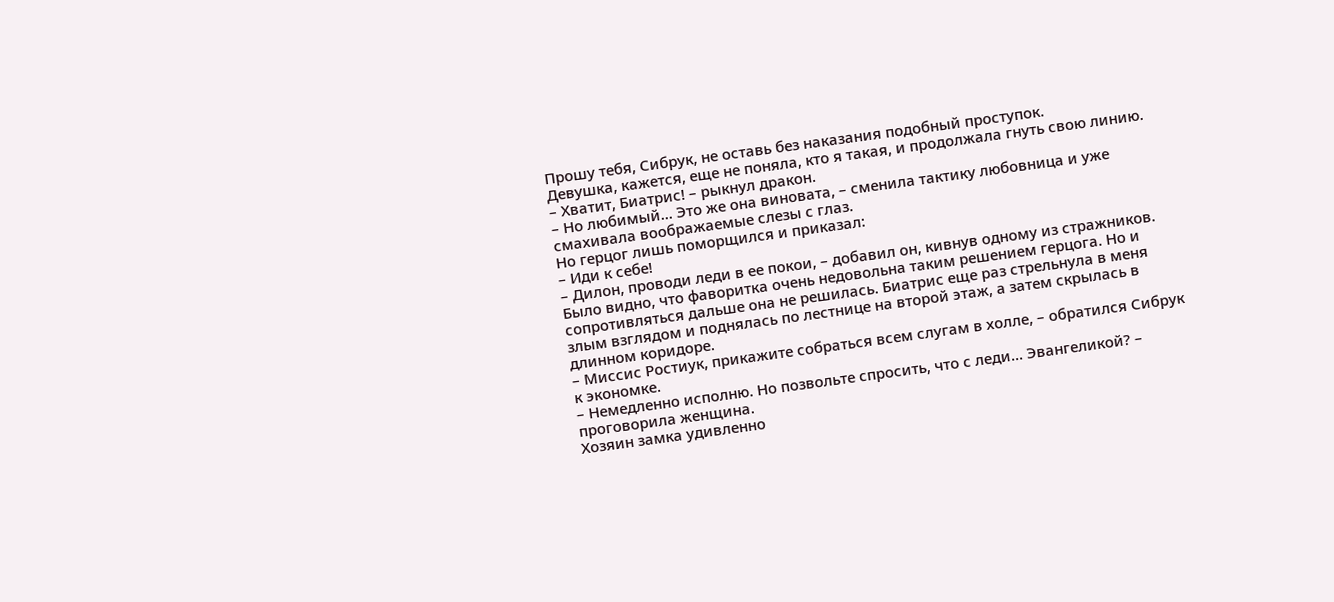Прошу тебя, Сибрук, не оставь без наказания подобный проступок.
Девушка, кажется, еще не поняла, кто я такая, и продолжала гнуть свою линию.
– Хватит, Биатрис! – рыкнул дракон.
– Но любимый… Это же она виновата, – сменила тактику любовница и уже смахивала воображаемые слезы с глаз.
Но герцог лишь поморщился и приказал:
– Иди к себе!
– Дилон, проводи леди в ее покои, – добавил он, кивнув одному из стражников.
Было видно, что фаворитка очень недовольна таким решением герцога. Но и сопротивляться дальше она не решилась. Биатрис еще раз стрельнула в меня злым взглядом и поднялась по лестнице на второй этаж, а затем скрылась в длинном коридоре.
– Миссис Ростиук, прикажите собраться всем слугам в холле, – обратился Сибрук к экономке.
– Немедленно исполню. Но позвольте спросить, что с леди… Эвангеликой? – проговорила женщина.
Хозяин замка удивленно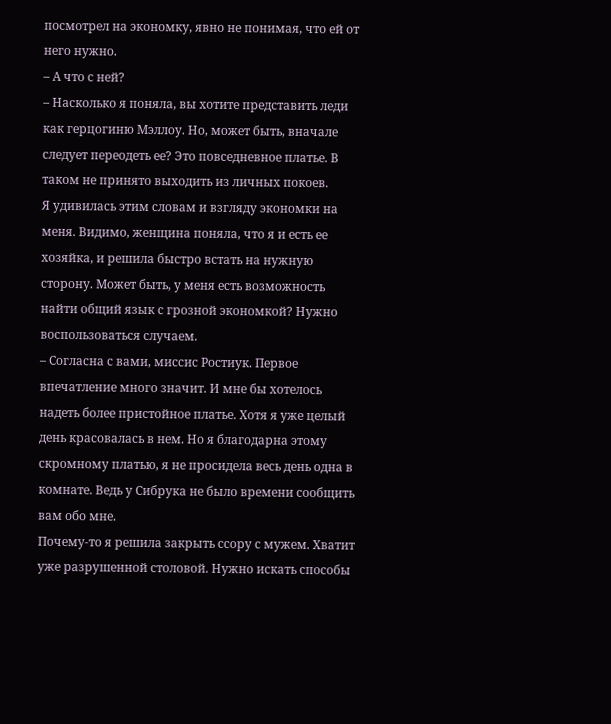посмотрел на экономку, явно не понимая, что ей от него нужно.
– А что с ней?
– Насколько я поняла, вы хотите представить леди как герцогиню Мэллоу. Но, может быть, вначале следует переодеть ее? Это повседневное платье. В таком не принято выходить из личных покоев.
Я удивилась этим словам и взгляду экономки на меня. Видимо, женщина поняла, что я и есть ее хозяйка, и решила быстро встать на нужную сторону. Может быть, у меня есть возможность найти общий язык с грозной экономкой? Нужно воспользоваться случаем.
– Согласна с вами, миссис Ростиук. Первое впечатление много значит. И мне бы хотелось надеть более пристойное платье. Хотя я уже целый день красовалась в нем. Но я благодарна этому скромному платью, я не просидела весь день одна в комнате. Ведь у Сибрука не было времени сообщить вам обо мне.
Почему-то я решила закрыть ссору с мужем. Хватит уже разрушенной столовой. Нужно искать способы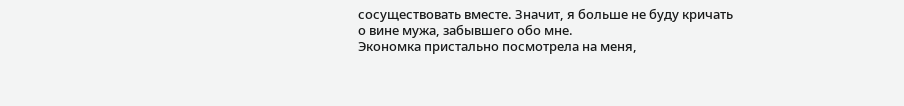сосуществовать вместе. Значит, я больше не буду кричать о вине мужа, забывшего обо мне.
Экономка пристально посмотрела на меня,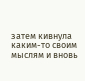затем кивнула каким-то своим мыслям и вновь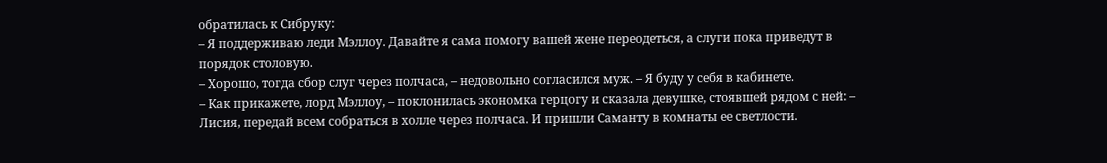обратилась к Сибруку:
– Я поддерживаю леди Мэллоу. Давайте я сама помогу вашей жене переодеться, а слуги пока приведут в порядок столовую.
– Хорошо, тогда сбор слуг через полчаса, – недовольно согласился муж. – Я буду у себя в кабинете.
– Как прикажете, лорд Мэллоу, – поклонилась экономка герцогу и сказала девушке, стоявшей рядом с ней: – Лисия, передай всем собраться в холле через полчаса. И пришли Саманту в комнаты ее светлости.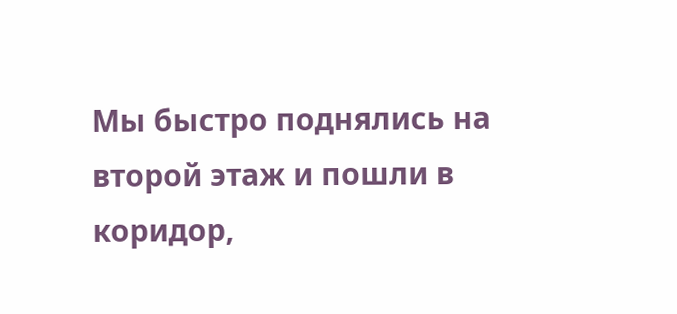Мы быстро поднялись на второй этаж и пошли в коридор,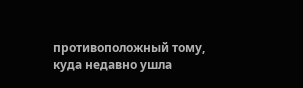противоположный тому, куда недавно ушла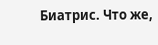Биатрис. Что же,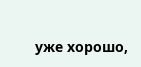уже хорошо,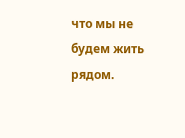что мы не будем жить рядом.